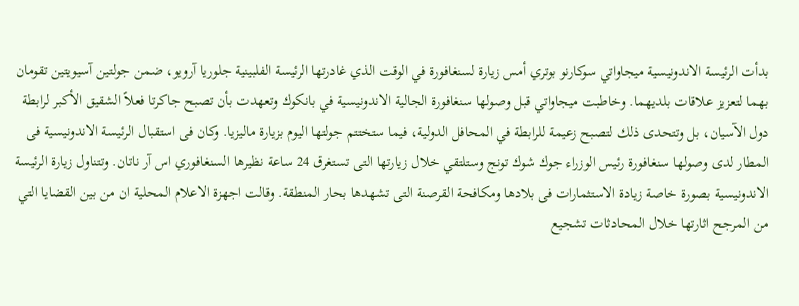بدأت الرئيسة الاندونيسية ميجاواتي سوكارنو بوتري أمس زيارة لسنغافورة في الوقت الذي غادرتها الرئيسة الفلبينية جلوريا آرويو، ضمن جولتين آسيويتين تقومان بهما لتعزيز علاقات بلديهما. وخاطبت ميجاواتي قبل وصولها سنغافورة الجالية الاندونيسية في بانكوك وتعهدت بأن تصبح جاكرتا فعلاً الشقيق الأكبر لرابطة دول الآسيان، بل وتتحدى ذلك لتصبح زعيمة للرابطة في المحافل الدولية، فيما ستختتم جولتها اليوم بزيارة ماليزيا. وكان فى استقبال الرئيسة الاندونيسية فى المطار لدى وصولها سنغافورة رئيس الوزراء جوك شوك تونج وستلتقي خلال زيارتها التى تستغرق 24 ساعة نظيرها السنغافوري اس آر ناتان. وتتناول زيارة الرئيسة الاندونيسية بصورة خاصة زيادة الاستثمارات فى بلادها ومكافحة القرصنة التى تشهدها بحار المنطقة. وقالت اجهزة الاعلام المحلية ان من بين القضايا التي من المرجح اثارتها خلال المحادثات تشجيع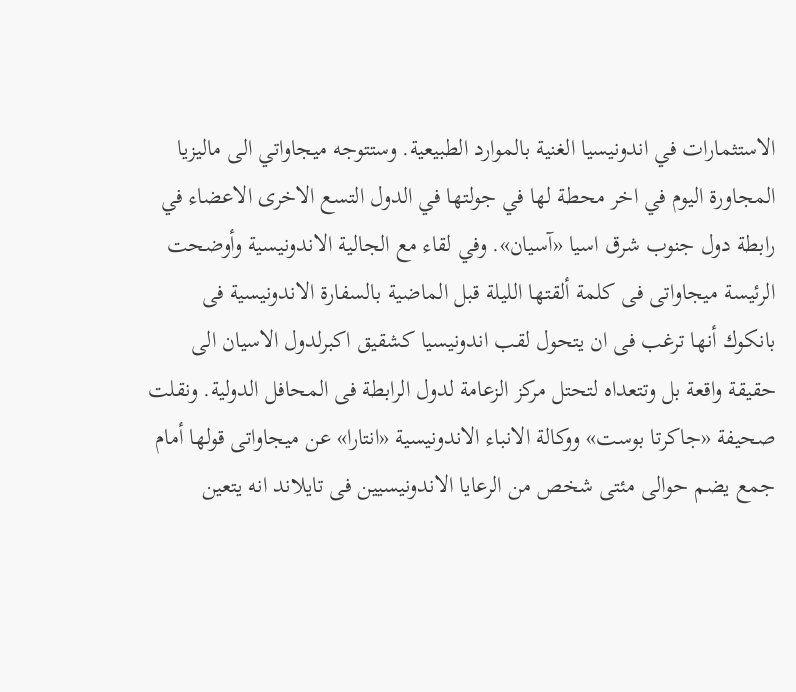الاستثمارات في اندونيسيا الغنية بالموارد الطبيعية. وستتوجه ميجاواتي الى ماليزيا المجاورة اليوم في اخر محطة لها في جولتها في الدول التسع الاخرى الاعضاء في رابطة دول جنوب شرق اسيا «آسيان». وفي لقاء مع الجالية الاندونيسية وأوضحت الرئيسة ميجاواتى فى كلمة ألقتها الليلة قبل الماضية بالسفارة الاندونيسية فى بانكوك أنها ترغب فى ان يتحول لقب اندونيسيا كشقيق اكبرلدول الاسيان الى حقيقة واقعة بل وتتعداه لتحتل مركز الزعامة لدول الرابطة فى المحافل الدولية. ونقلت صحيفة «جاكرتا بوست» ووكالة الانباء الاندونيسية «انتارا» عن ميجاواتى قولها أمام جمع يضم حوالى مئتى شخص من الرعايا الاندونيسيين فى تايلاند انه يتعين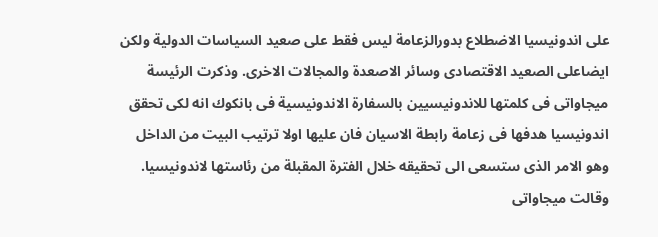على اندونيسيا الاضطلاع بدورالزعامة ليس فقط على صعيد السياسات الدولية ولكن ايضاعلى الصعيد الاقتصادى وسائر الاصعدة والمجالات الاخرى. وذكرت الرئيسة ميجاواتى فى كلمتها للاندونيسيين بالسفارة الاندونيسية فى بانكوك انه لكى تحقق اندونيسيا هدفها فى زعامة رابطة الاسيان فان عليها اولا ترتيب البيت من الداخل وهو الامر الذى ستسعى الى تحقيقه خلال الفترة المقبلة من رئاستها لاندونيسيا. وقالت ميجاواتى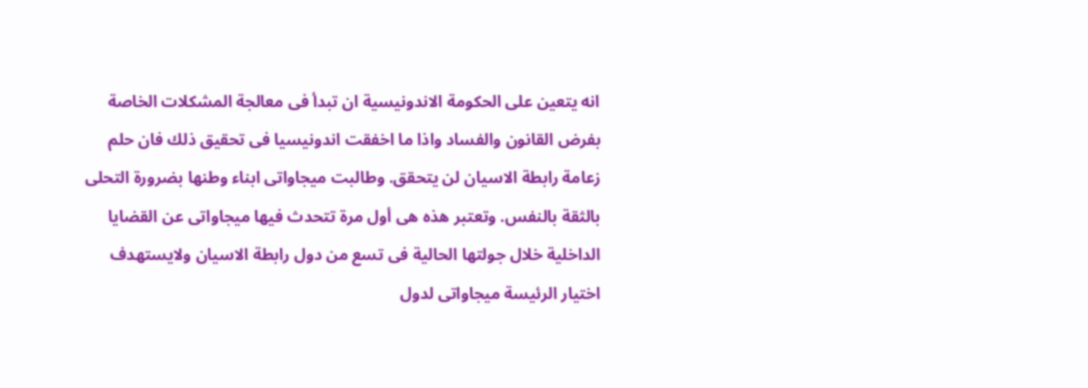انه يتعين على الحكومة الاندونيسية ان تبدأ فى معالجة المشكلات الخاصة بفرض القانون والفساد واذا ما اخفقت اندونيسيا فى تحقيق ذلك فان حلم زعامة رابطة الاسيان لن يتحقق. وطالبت ميجاواتى ابناء وطنها بضرورة التحلى بالثقة بالنفس. وتعتبر هذه هى أول مرة تتحدث فيها ميجاواتى عن القضايا الداخلية خلال جولتها الحالية فى تسع من دول رابطة الاسيان ولايستهدف اختيار الرئيسة ميجاواتى لدول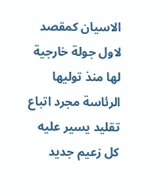الاسيان كمقصد لاول جولة خارجية لها منذ توليها الرئاسة مجرد اتباع تقليد يسير عليه كل زعيم جديد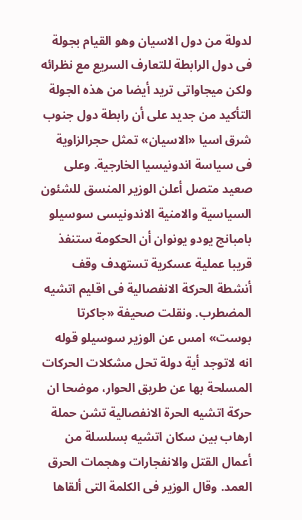لدولة من دول الاسيان وهو القيام بجولة فى دول الرابطة للتعارف السريع مع نظرائه ولكن ميجاواتى تريد أيضا من هذه الجولة التأكيد من جديد على أن رابطة دول جنوب شرق اسيا «الاسيان» تمثل حجرالزاوية فى سياسة اندونيسيا الخارجية. وعلى صعيد متصل أعلن الوزير المنسق للشئون السياسية والامنية الاندونيسى سوسيلو بامبانج يودو يونوان أن الحكومة ستنفذ قريبا عملية عسكرية تستهدف وقف أنشطة الحركة الانفصالية فى اقليم اتشيه المضطرب. ونقلت صحيفة «جاكرتا بوست» امس عن الوزير سوسيلو قوله انه لاتوجد أية دولة تحل مشكلات الحركات المسلحة بها عن طريق الحوار، موضحا ان حركة اتشيه الحرة الانفصالية تشن حملة ارهاب بين سكان اتشيه بسلسلة من أعمال القتل والانفجارات وهجمات الحرق العمد. وقال الوزير فى الكلمة التى ألقاها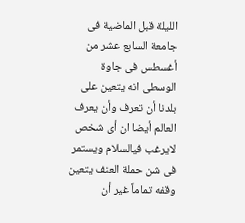الليلة قبل الماضية فى جامعة السابع عشر من أغسطس فى جاوة الوسطى انه يتعين على بلدنا أن تعرف وأن يعرف العالم أيضا ان أى شخص لايرغب فيالسلام ويستمر فى شن حملة العنف يتعين وقفه تماماً غير أن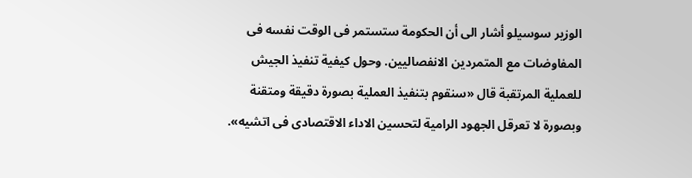الوزير سوسيلو أشار الى أن الحكومة ستستمر فى الوقت نفسه فى المفاوضات مع المتمردين الانفصاليين. وحول كيفية تنفيذ الجيش للعملية المرتقبة قال «سنقوم بتنفيذ العملية بصورة دقيقة ومتقنة وبصورة لا تعرقل الجهود الرامية لتحسين الاداء الاقتصادى فى اتشيه».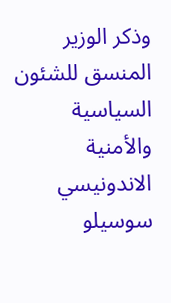وذكر الوزير المنسق للشئون السياسية والأمنية الاندونيسي سوسيلو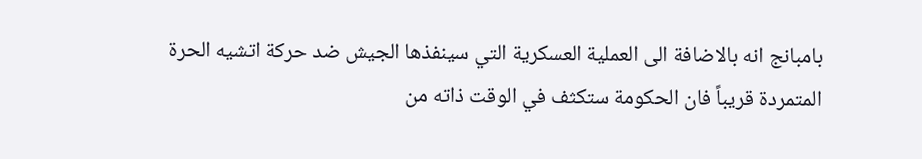بامبانج انه بالاضافة الى العملية العسكرية التي سينفذها الجيش ضد حركة اتشيه الحرة المتمردة قريباً فان الحكومة ستكثف في الوقت ذاته من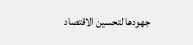جهودها لتحسين الاقتصاد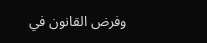وفرض القانون في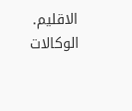الاقليم. الوكالات